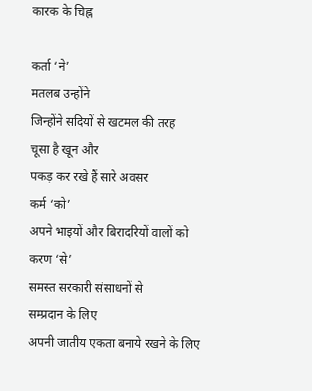कारक के चिह्न

कर्ता ‘ने’
मतलब उन्होंने
जिन्होंने सदियों से खटमल की तरह
चूसा है खून और
पकड़ कर रखे हैं सारे अवसर
कर्म ‘को’
अपने भाइयों और बिरादरियों वालों को
करण ‘से’
समस्त सरकारी संसाधनों से
सम्प्रदान के लिए
अपनी जातीय एकता बनाये रखने के लिए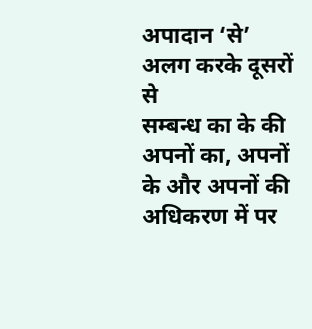अपादान ‘से’
अलग करके दूसरों से
सम्बन्ध का के की
अपनों का, अपनों के और अपनों की
अधिकरण में पर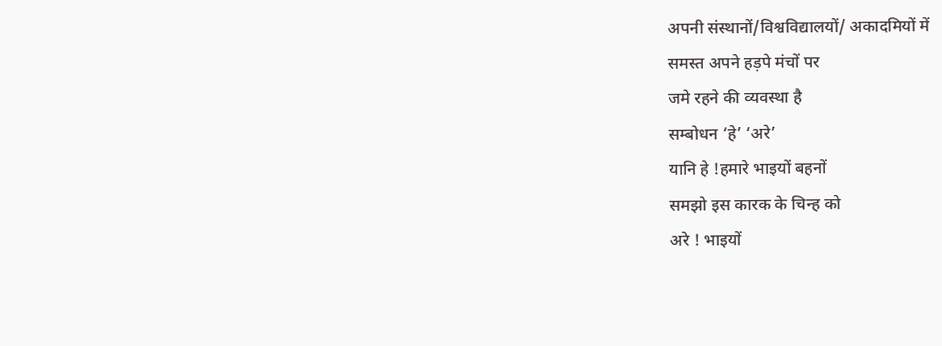अपनी संस्थानों/विश्वविद्यालयों/ अकादमियों में
समस्त अपने हड़पे मंचों पर
जमे रहने की व्यवस्था है
सम्बोधन ‘हे’ ‘अरे’
यानि हे !हमारे भाइयों बहनों
समझो इस कारक के चिन्ह को
अरे ! भाइयों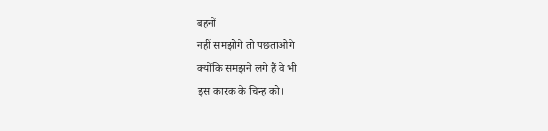बहनों
नहीं समझोगे तो पछताओगे
क्योंकि समझने लगे हैं वे भी
इस कारक के चिन्ह को।